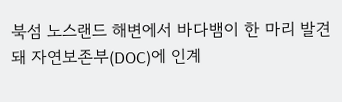북섬 노스랜드 해변에서 바다뱀이 한 마리 발견돼 자연보존부(DOC)에 인계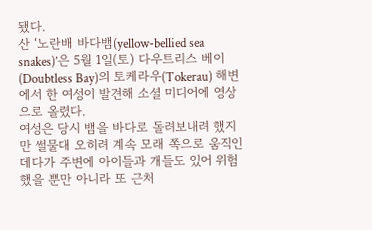됐다.
산 ‘노란배 바다뱀(yellow-bellied sea snakes)’은 5월 1일(토) 다우트리스 베이(Doubtless Bay)의 토케라우(Tokerau) 해변에서 한 여성이 발견해 소셜 미디어에 영상으로 올렸다.
여성은 당시 뱀을 바다로 돌려보내려 했지만 썰물대 오히려 계속 모래 쪽으로 움직인 데다가 주변에 아이들과 개들도 있어 위험했을 뿐만 아니라 또 근처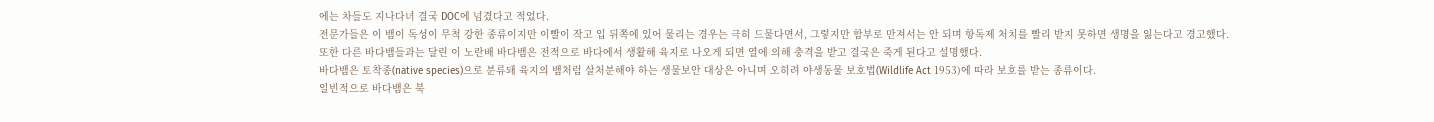에는 차들도 지나다녀 결국 DOC에 넘겼다고 적었다.
전문가들은 이 뱀이 독성이 무척 강한 종류이지만 이빨이 작고 입 뒤쪽에 있어 물리는 경우는 극히 드물다면서, 그렇지만 함부로 만져서는 안 되며 항독제 처치를 빨리 받지 못하면 생명을 잃는다고 경고했다.
또한 다른 바다뱀들과는 달린 이 노란배 바다뱀은 전적으로 바다에서 생활해 육지로 나오게 되면 열에 의해 충격을 받고 결국은 죽게 된다고 설명했다.
바다뱀은 토착종(native species)으로 분류돼 육지의 뱀처럼 살처분해야 하는 생물보안 대상은 아니며 오히려 야생동물 보호법(Wildlife Act 1953)에 따라 보호를 받는 종류이다.
일빈적으로 바다뱀은 북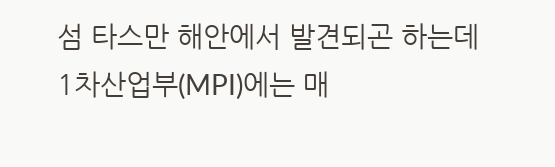섬 타스만 해안에서 발견되곤 하는데 1차산업부(MPI)에는 매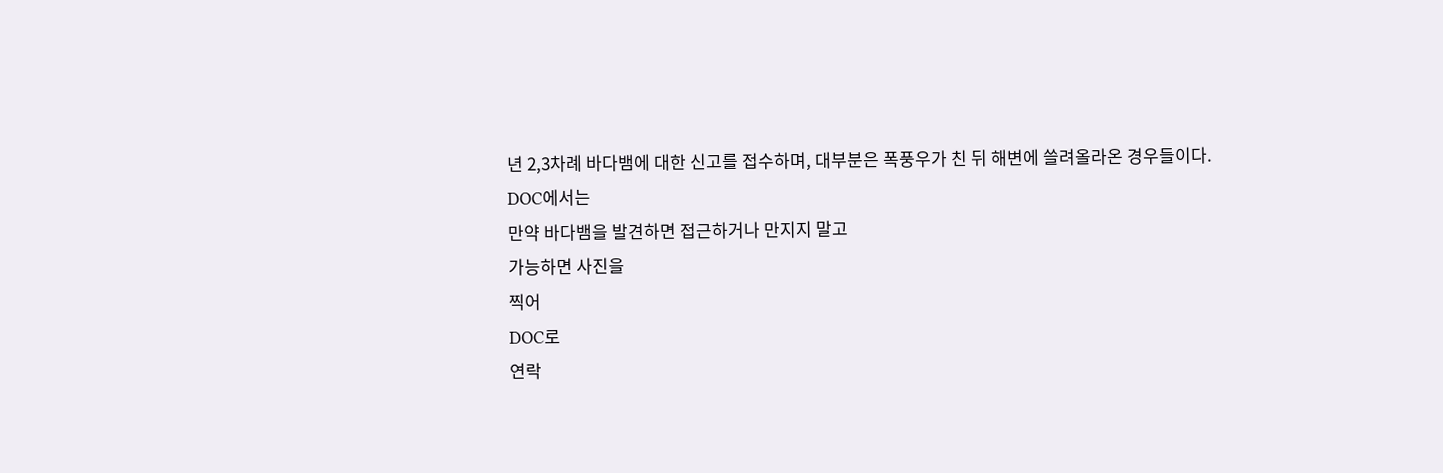년 2,3차례 바다뱀에 대한 신고를 접수하며, 대부분은 폭풍우가 친 뒤 해변에 쓸려올라온 경우들이다.
DOC에서는
만약 바다뱀을 발견하면 접근하거나 만지지 말고
가능하면 사진을
찍어
DOC로
연락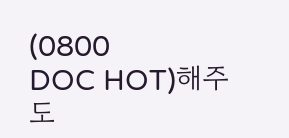(0800
DOC HOT)해주도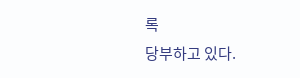록
당부하고 있다.